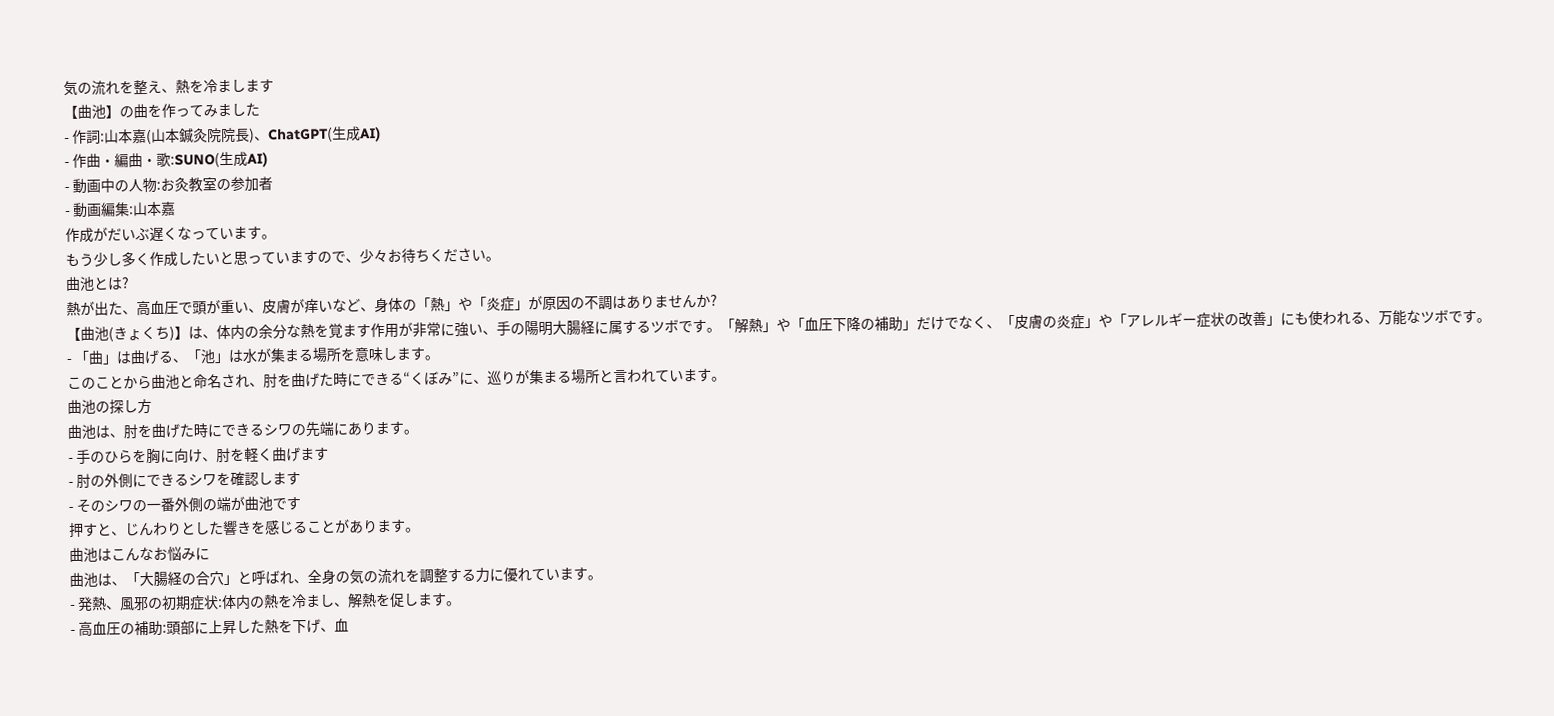気の流れを整え、熱を冷まします
【曲池】の曲を作ってみました
- 作詞:山本嘉(山本鍼灸院院長)、ChatGPT(生成AI)
- 作曲・編曲・歌:SUNO(生成AI)
- 動画中の人物:お灸教室の参加者
- 動画編集:山本嘉
作成がだいぶ遅くなっています。
もう少し多く作成したいと思っていますので、少々お待ちください。
曲池とは?
熱が出た、高血圧で頭が重い、皮膚が痒いなど、身体の「熱」や「炎症」が原因の不調はありませんか?
【曲池(きょくち)】は、体内の余分な熱を覚ます作用が非常に強い、手の陽明大腸経に属するツボです。「解熱」や「血圧下降の補助」だけでなく、「皮膚の炎症」や「アレルギー症状の改善」にも使われる、万能なツボです。
- 「曲」は曲げる、「池」は水が集まる場所を意味します。
このことから曲池と命名され、肘を曲げた時にできる“くぼみ”に、巡りが集まる場所と言われています。
曲池の探し方
曲池は、肘を曲げた時にできるシワの先端にあります。
- 手のひらを胸に向け、肘を軽く曲げます
- 肘の外側にできるシワを確認します
- そのシワの一番外側の端が曲池です
押すと、じんわりとした響きを感じることがあります。
曲池はこんなお悩みに
曲池は、「大腸経の合穴」と呼ばれ、全身の気の流れを調整する力に優れています。
- 発熱、風邪の初期症状:体内の熱を冷まし、解熱を促します。
- 高血圧の補助:頭部に上昇した熱を下げ、血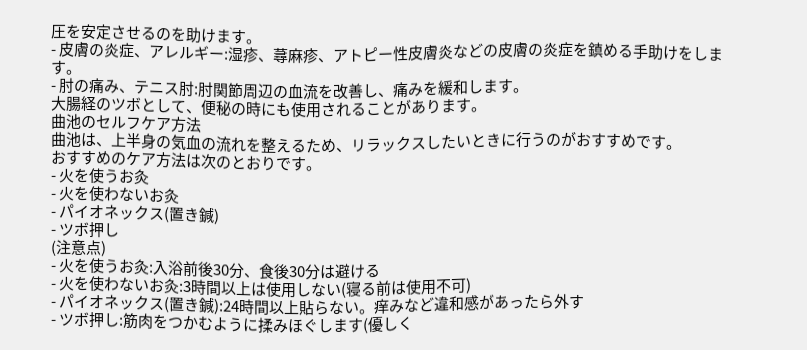圧を安定させるのを助けます。
- 皮膚の炎症、アレルギー:湿疹、蕁麻疹、アトピー性皮膚炎などの皮膚の炎症を鎮める手助けをします。
- 肘の痛み、テニス肘:肘関節周辺の血流を改善し、痛みを緩和します。
大腸経のツボとして、便秘の時にも使用されることがあります。
曲池のセルフケア方法
曲池は、上半身の気血の流れを整えるため、リラックスしたいときに行うのがおすすめです。
おすすめのケア方法は次のとおりです。
- 火を使うお灸
- 火を使わないお灸
- パイオネックス(置き鍼)
- ツボ押し
(注意点)
- 火を使うお灸:入浴前後30分、食後30分は避ける
- 火を使わないお灸:3時間以上は使用しない(寝る前は使用不可)
- パイオネックス(置き鍼):24時間以上貼らない。痒みなど違和感があったら外す
- ツボ押し:筋肉をつかむように揉みほぐします(優しく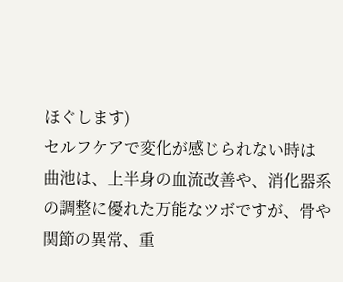ほぐします)
セルフケアで変化が感じられない時は
曲池は、上半身の血流改善や、消化器系の調整に優れた万能なツボですが、骨や関節の異常、重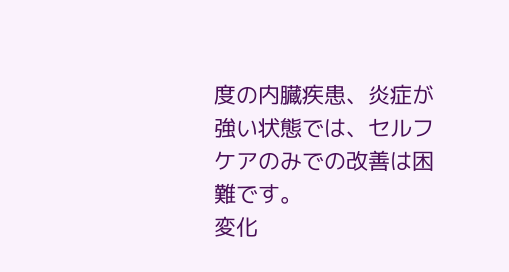度の内臓疾患、炎症が強い状態では、セルフケアのみでの改善は困難です。
変化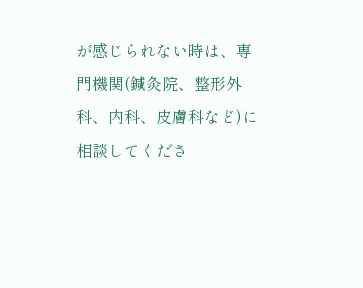が感じられない時は、専門機関(鍼灸院、整形外科、内科、皮膚科など)に相談してくださ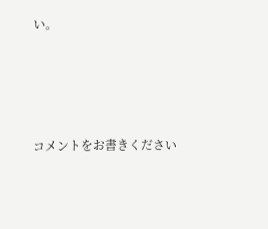い。




コメントをお書きください